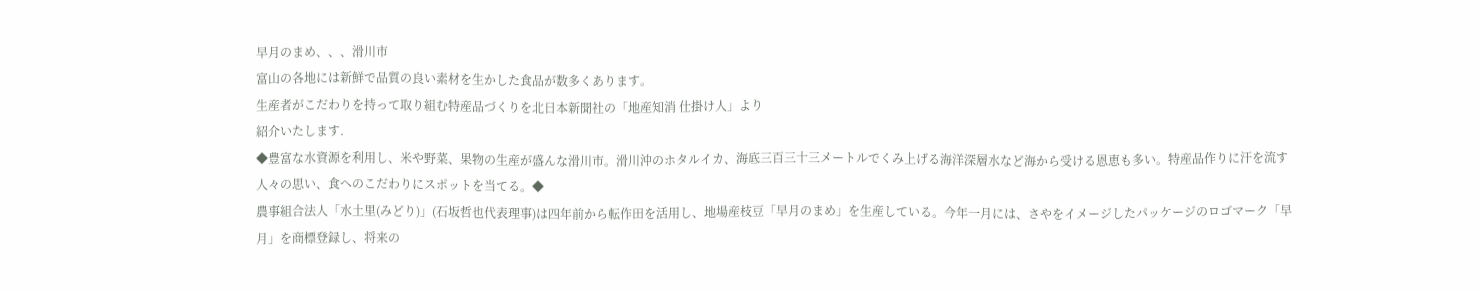早月のまめ、、、滑川市
富山の各地には新鮮で品質の良い素材を生かした食品が数多くあります。
生産者がこだわりを持って取り組む特産品づくりを北日本新聞社の「地産知消 仕掛け人」より
紹介いたします.
◆豊富な水資源を利用し、米や野菜、果物の生産が盛んな滑川市。滑川沖のホタルイカ、海底三百三十三メートルでくみ上げる海洋深層水など海から受ける恩恵も多い。特産品作りに汗を流す人々の思い、食へのこだわりにスポットを当てる。◆
農事組合法人「水土里(みどり)」(石坂哲也代表理事)は四年前から転作田を活用し、地場産枝豆「早月のまめ」を生産している。今年一月には、さやをイメージしたパッケージのロゴマーク「早月」を商標登録し、将来の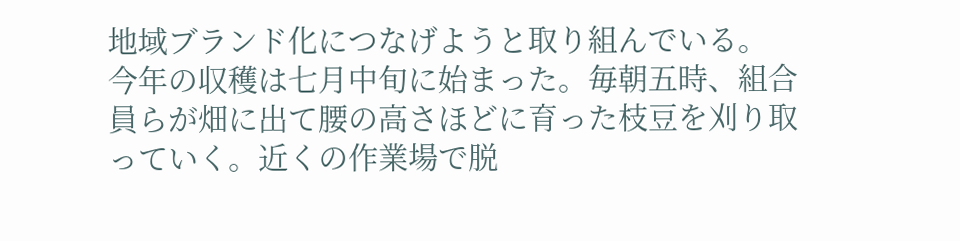地域ブランド化につなげようと取り組んでいる。
今年の収穫は七月中旬に始まった。毎朝五時、組合員らが畑に出て腰の高さほどに育った枝豆を刈り取っていく。近くの作業場で脱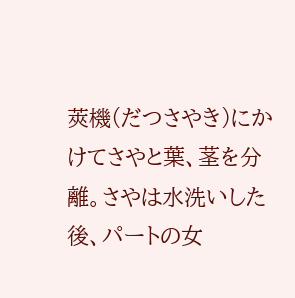莢機(だつさやき)にかけてさやと葉、茎を分離。さやは水洗いした後、パートの女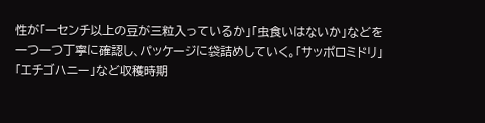性が「一センチ以上の豆が三粒入っているか」「虫食いはないか」などを一つ一つ丁寧に確認し、パッケージに袋詰めしていく。「サッポロミドリ」「エチゴハニー」など収穫時期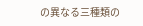の異なる三種類の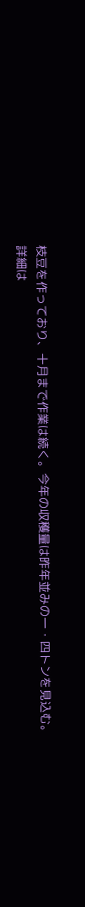枝豆を作っており、十月まで作業は続く。今年の収穫量は昨年並みの一・四トンを見込む。
詳細は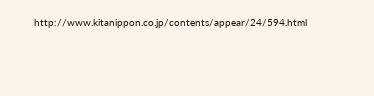http://www.kitanippon.co.jp/contents/appear/24/594.html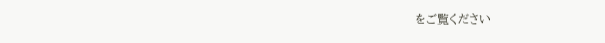をご覧ください